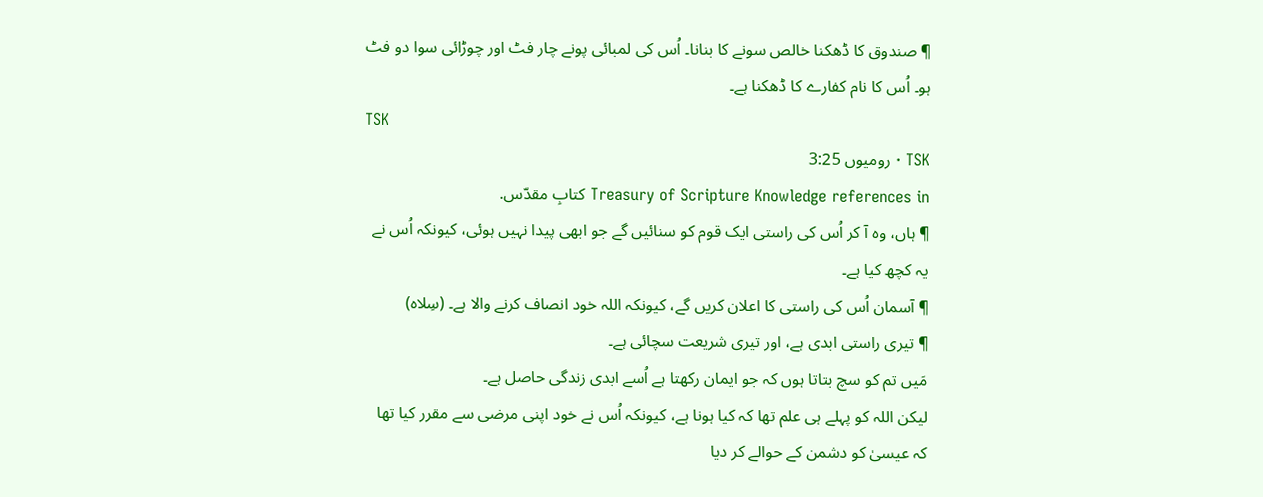¶ صندوق کا ڈھکنا خالص سونے کا بنانا۔ اُس کی لمبائی پونے چار فٹ اور چوڑائی سوا دو فٹ ہو۔ اُس کا نام کفارے کا ڈھکنا ہے۔
TSK
TSK · رومیوں 3:25
Treasury of Scripture Knowledge references in کتابِ مقدّس.
¶ ہاں، وہ آ کر اُس کی راستی ایک قوم کو سنائیں گے جو ابھی پیدا نہیں ہوئی، کیونکہ اُس نے یہ کچھ کیا ہے۔
¶ آسمان اُس کی راستی کا اعلان کریں گے، کیونکہ اللہ خود انصاف کرنے والا ہے۔ (سِلاہ)
¶ تیری راستی ابدی ہے، اور تیری شریعت سچائی ہے۔
مَیں تم کو سچ بتاتا ہوں کہ جو ایمان رکھتا ہے اُسے ابدی زندگی حاصل ہے۔
لیکن اللہ کو پہلے ہی علم تھا کہ کیا ہونا ہے، کیونکہ اُس نے خود اپنی مرضی سے مقرر کیا تھا کہ عیسیٰ کو دشمن کے حوالے کر دیا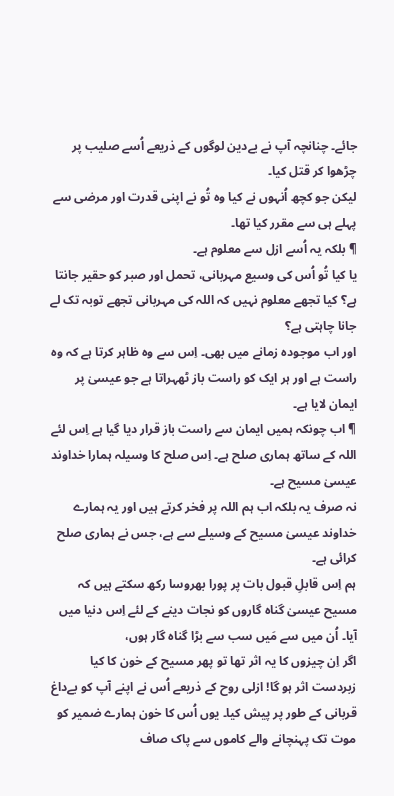جائے۔ چنانچہ آپ نے بےدین لوگوں کے ذریعے اُسے صلیب پر چڑھوا کر قتل کیا۔
لیکن جو کچھ اُنہوں نے کیا وہ تُو نے اپنی قدرت اور مرضی سے پہلے ہی سے مقرر کیا تھا۔
¶ بلکہ یہ اُسے ازل سے معلوم ہے۔
یا کیا تُو اُس کی وسیع مہربانی، تحمل اور صبر کو حقیر جانتا ہے؟ کیا تجھے معلوم نہیں کہ اللہ کی مہربانی تجھے توبہ تک لے جانا چاہتی ہے؟
اور اب موجودہ زمانے میں بھی۔ اِس سے وہ ظاہر کرتا ہے کہ وہ راست ہے اور ہر ایک کو راست باز ٹھہراتا ہے جو عیسیٰ پر ایمان لایا ہے۔
¶ اب چونکہ ہمیں ایمان سے راست باز قرار دیا گیا ہے اِس لئے اللہ کے ساتھ ہماری صلح ہے۔ اِس صلح کا وسیلہ ہمارا خداوند عیسیٰ مسیح ہے۔
نہ صرف یہ بلکہ اب ہم اللہ پر فخر کرتے ہیں اور یہ ہمارے خداوند عیسیٰ مسیح کے وسیلے سے ہے، جس نے ہماری صلح کرائی ہے۔
ہم اِس قابلِ قبول بات پر پورا بھروسا رکھ سکتے ہیں کہ مسیح عیسیٰ گناہ گاروں کو نجات دینے کے لئے اِس دنیا میں آیا۔ اُن میں سے مَیں سب سے بڑا گناہ گار ہوں،
اگر اِن چیزوں کا یہ اثر تھا تو پھر مسیح کے خون کا کیا زبردست اثر ہو گا! ازلی روح کے ذریعے اُس نے اپنے آپ کو بےداغ قربانی کے طور پر پیش کیا۔ یوں اُس کا خون ہمارے ضمیر کو موت تک پہنچانے والے کاموں سے پاک صاف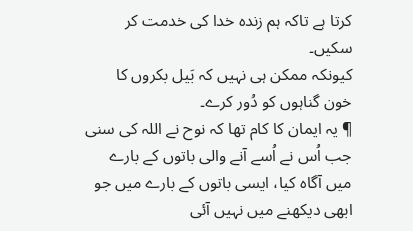کرتا ہے تاکہ ہم زندہ خدا کی خدمت کر سکیں۔
کیونکہ ممکن ہی نہیں کہ بَیل بکروں کا خون گناہوں کو دُور کرے۔
¶ یہ ایمان کا کام تھا کہ نوح نے اللہ کی سنی جب اُس نے اُسے آنے والی باتوں کے بارے میں آگاہ کیا، ایسی باتوں کے بارے میں جو ابھی دیکھنے میں نہیں آئی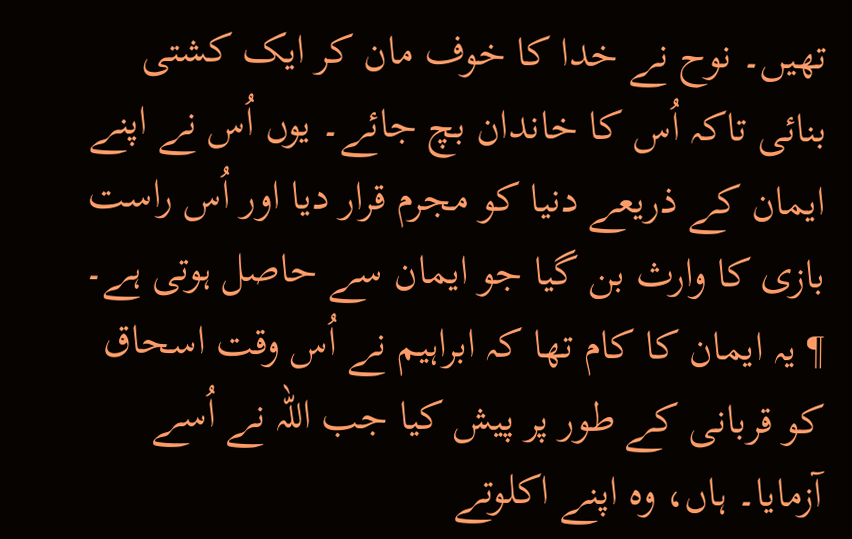تھیں۔ نوح نے خدا کا خوف مان کر ایک کشتی بنائی تاکہ اُس کا خاندان بچ جائے۔ یوں اُس نے اپنے ایمان کے ذریعے دنیا کو مجرم قرار دیا اور اُس راست بازی کا وارث بن گیا جو ایمان سے حاصل ہوتی ہے۔
¶ یہ ایمان کا کام تھا کہ ابراہیم نے اُس وقت اسحاق کو قربانی کے طور پر پیش کیا جب اللہ نے اُسے آزمایا۔ ہاں، وہ اپنے اکلوتے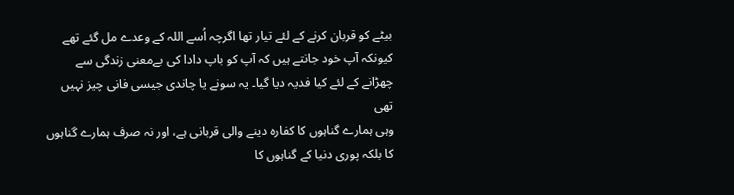بیٹے کو قربان کرنے کے لئے تیار تھا اگرچہ اُسے اللہ کے وعدے مل گئے تھے
کیونکہ آپ خود جانتے ہیں کہ آپ کو باپ دادا کی بےمعنی زندگی سے چھڑانے کے لئے کیا فدیہ دیا گیا۔ یہ سونے یا چاندی جیسی فانی چیز نہیں تھی
وہی ہمارے گناہوں کا کفارہ دینے والی قربانی ہے، اور نہ صرف ہمارے گناہوں کا بلکہ پوری دنیا کے گناہوں کا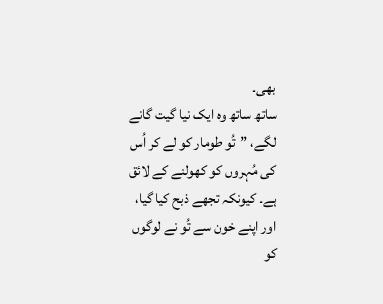بھی۔
ساتھ ساتھ وہ ایک نیا گیت گانے لگے، ”تُو طومار کو لے کر اُس کی مُہروں کو کھولنے کے لائق ہے۔ کیونکہ تجھے ذبح کیا گیا، اور اپنے خون سے تُو نے لوگوں کو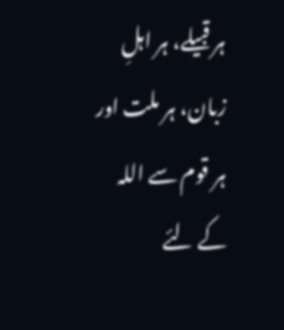ہر قبیلے، ہر اہلِ زبان، ہر ملت اور ہر قوم سے اللہ کے لئے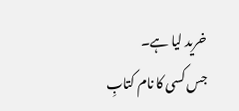خرید لیا ہے۔
جس کسی کا نام کتابِ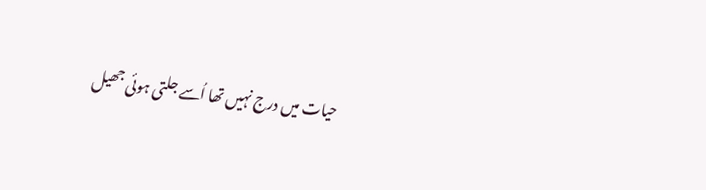حیات میں درج نہیں تھا اُسے جلتی ہوئی جھیل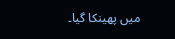میں پھینکا گیا۔